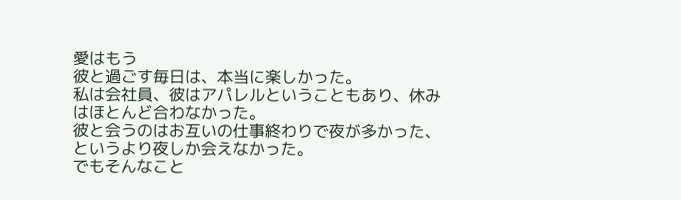愛はもう
彼と過ごす毎日は、本当に楽しかった。
私は会社員、彼はアパレルということもあり、休みはほとんど合わなかった。
彼と会うのはお互いの仕事終わりで夜が多かった、というより夜しか会えなかった。
でもそんなこと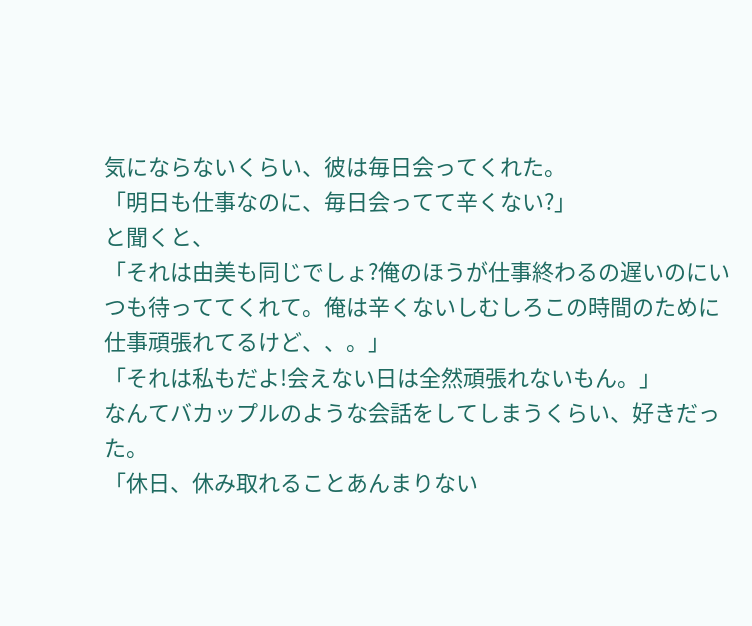気にならないくらい、彼は毎日会ってくれた。
「明日も仕事なのに、毎日会ってて辛くない?」
と聞くと、
「それは由美も同じでしょ?俺のほうが仕事終わるの遅いのにいつも待っててくれて。俺は辛くないしむしろこの時間のために仕事頑張れてるけど、、。」
「それは私もだよ!会えない日は全然頑張れないもん。」
なんてバカップルのような会話をしてしまうくらい、好きだった。
「休日、休み取れることあんまりない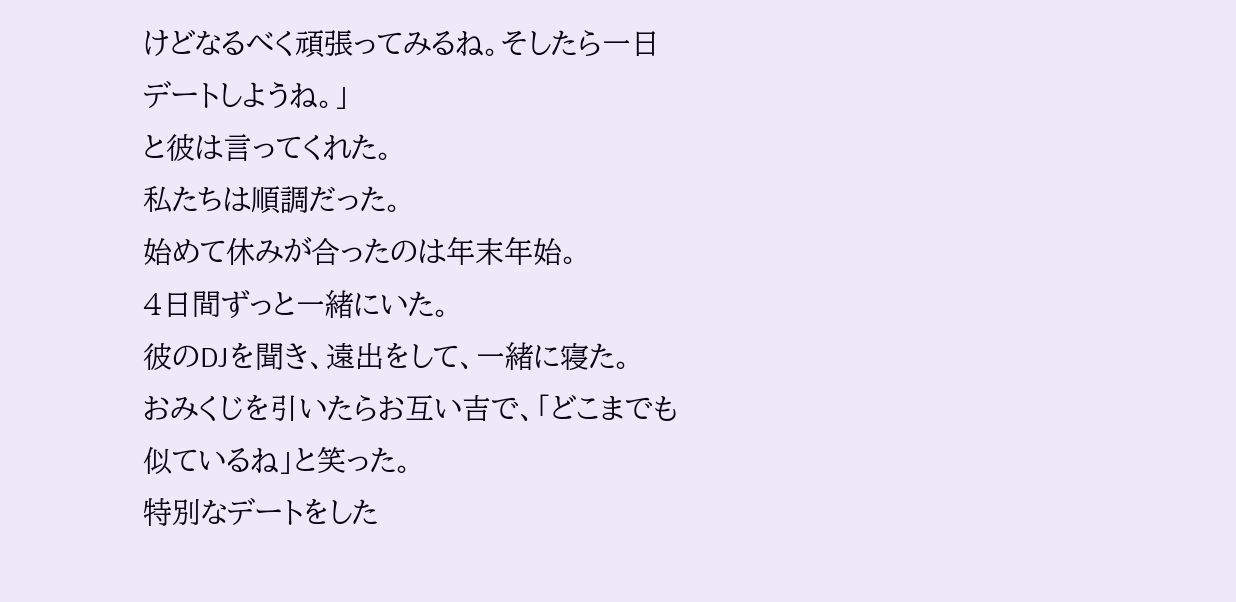けどなるべく頑張ってみるね。そしたら一日デートしようね。」
と彼は言ってくれた。
私たちは順調だった。
始めて休みが合ったのは年末年始。
4日間ずっと一緒にいた。
彼のDJを聞き、遠出をして、一緒に寝た。
おみくじを引いたらお互い吉で、「どこまでも似ているね」と笑った。
特別なデートをした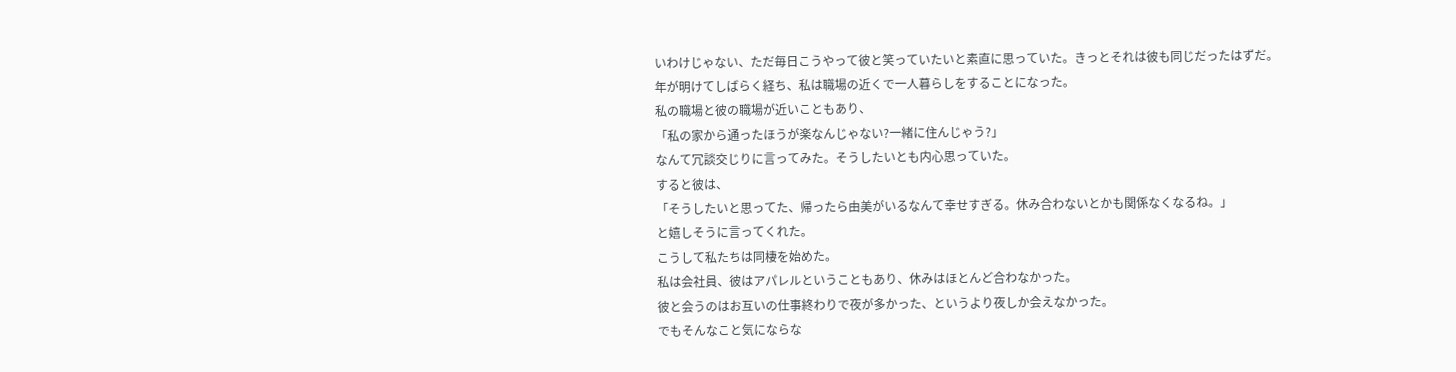いわけじゃない、ただ毎日こうやって彼と笑っていたいと素直に思っていた。きっとそれは彼も同じだったはずだ。
年が明けてしばらく経ち、私は職場の近くで一人暮らしをすることになった。
私の職場と彼の職場が近いこともあり、
「私の家から通ったほうが楽なんじゃない?一緒に住んじゃう?」
なんて冗談交じりに言ってみた。そうしたいとも内心思っていた。
すると彼は、
「そうしたいと思ってた、帰ったら由美がいるなんて幸せすぎる。休み合わないとかも関係なくなるね。」
と嬉しそうに言ってくれた。
こうして私たちは同棲を始めた。
私は会社員、彼はアパレルということもあり、休みはほとんど合わなかった。
彼と会うのはお互いの仕事終わりで夜が多かった、というより夜しか会えなかった。
でもそんなこと気にならな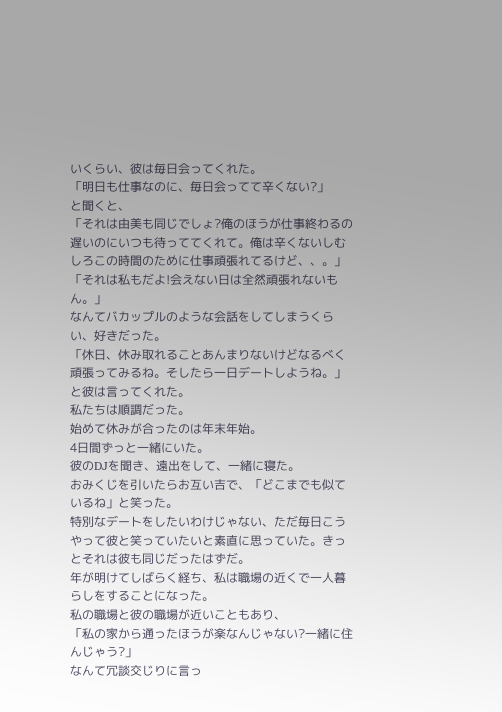いくらい、彼は毎日会ってくれた。
「明日も仕事なのに、毎日会ってて辛くない?」
と聞くと、
「それは由美も同じでしょ?俺のほうが仕事終わるの遅いのにいつも待っててくれて。俺は辛くないしむしろこの時間のために仕事頑張れてるけど、、。」
「それは私もだよ!会えない日は全然頑張れないもん。」
なんてバカップルのような会話をしてしまうくらい、好きだった。
「休日、休み取れることあんまりないけどなるべく頑張ってみるね。そしたら一日デートしようね。」
と彼は言ってくれた。
私たちは順調だった。
始めて休みが合ったのは年末年始。
4日間ずっと一緒にいた。
彼のDJを聞き、遠出をして、一緒に寝た。
おみくじを引いたらお互い吉で、「どこまでも似ているね」と笑った。
特別なデートをしたいわけじゃない、ただ毎日こうやって彼と笑っていたいと素直に思っていた。きっとそれは彼も同じだったはずだ。
年が明けてしばらく経ち、私は職場の近くで一人暮らしをすることになった。
私の職場と彼の職場が近いこともあり、
「私の家から通ったほうが楽なんじゃない?一緒に住んじゃう?」
なんて冗談交じりに言っ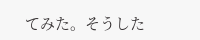てみた。そうした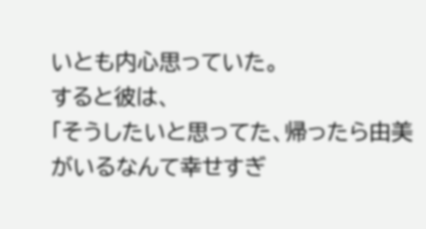いとも内心思っていた。
すると彼は、
「そうしたいと思ってた、帰ったら由美がいるなんて幸せすぎ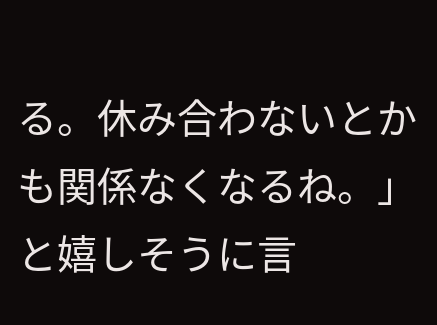る。休み合わないとかも関係なくなるね。」
と嬉しそうに言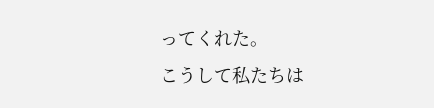ってくれた。
こうして私たちは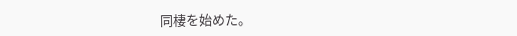同棲を始めた。